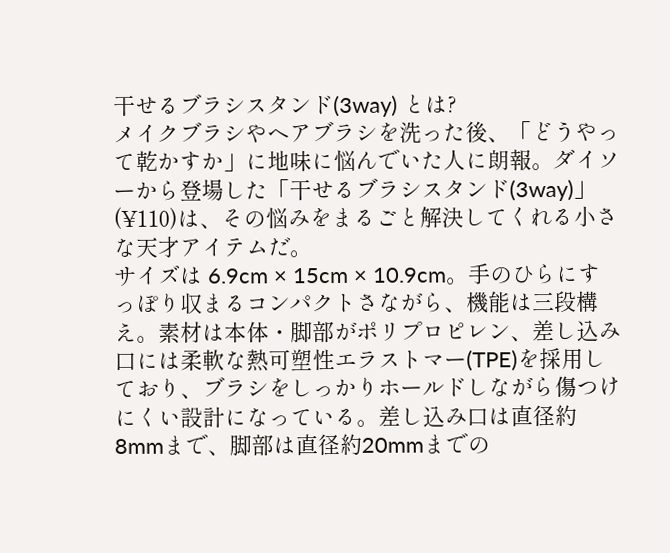干せるブラシスタンド(3way) とは?
メイクブラシやヘアブラシを洗った後、「どうやって乾かすか」に地味に悩んでいた人に朗報。ダイソーから登場した「干せるブラシスタンド(3way)」(¥110)は、その悩みをまるごと解決してくれる小さな天才アイテムだ。
サイズは 6.9cm × 15cm × 10.9cm。手のひらにすっぽり収まるコンパクトさながら、機能は三段構え。素材は本体・脚部がポリプロピレン、差し込み口には柔軟な熱可塑性エラストマー(TPE)を採用しており、ブラシをしっかりホールドしながら傷つけにくい設計になっている。差し込み口は直径約8mmまで、脚部は直径約20mmまでの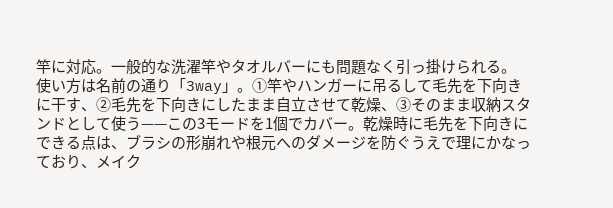竿に対応。一般的な洗濯竿やタオルバーにも問題なく引っ掛けられる。
使い方は名前の通り「3way」。①竿やハンガーに吊るして毛先を下向きに干す、②毛先を下向きにしたまま自立させて乾燥、③そのまま収納スタンドとして使う——この3モードを1個でカバー。乾燥時に毛先を下向きにできる点は、ブラシの形崩れや根元へのダメージを防ぐうえで理にかなっており、メイク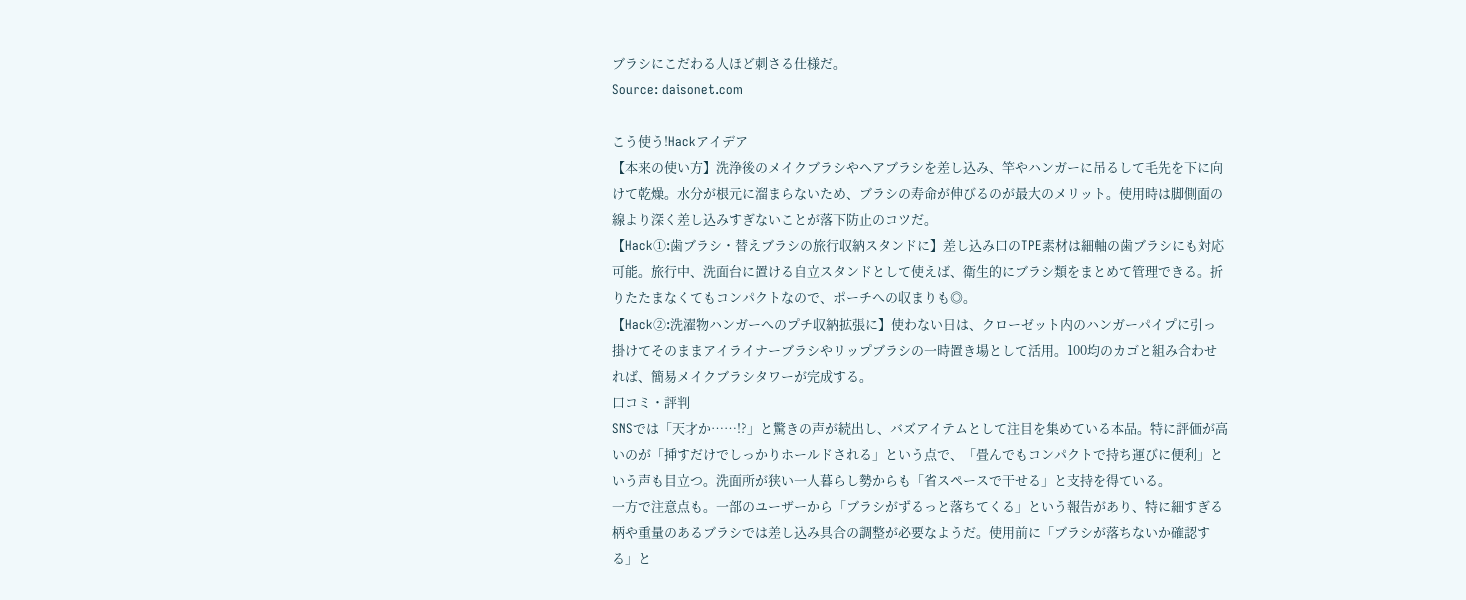ブラシにこだわる人ほど刺さる仕様だ。
Source: daisonet.com

こう使う!Hackアイデア
【本来の使い方】洗浄後のメイクブラシやヘアブラシを差し込み、竿やハンガーに吊るして毛先を下に向けて乾燥。水分が根元に溜まらないため、ブラシの寿命が伸びるのが最大のメリット。使用時は脚側面の線より深く差し込みすぎないことが落下防止のコツだ。
【Hack①:歯ブラシ・替えブラシの旅行収納スタンドに】差し込み口のTPE素材は細軸の歯ブラシにも対応可能。旅行中、洗面台に置ける自立スタンドとして使えば、衛生的にブラシ類をまとめて管理できる。折りたたまなくてもコンパクトなので、ポーチへの収まりも◎。
【Hack②:洗濯物ハンガーへのプチ収納拡張に】使わない日は、クローゼット内のハンガーパイプに引っ掛けてそのままアイライナーブラシやリップブラシの一時置き場として活用。100均のカゴと組み合わせれば、簡易メイクブラシタワーが完成する。
口コミ・評判
SNSでは「天才か……!?」と驚きの声が続出し、バズアイテムとして注目を集めている本品。特に評価が高いのが「挿すだけでしっかりホールドされる」という点で、「畳んでもコンパクトで持ち運びに便利」という声も目立つ。洗面所が狭い一人暮らし勢からも「省スペースで干せる」と支持を得ている。
一方で注意点も。一部のユーザーから「ブラシがずるっと落ちてくる」という報告があり、特に細すぎる柄や重量のあるブラシでは差し込み具合の調整が必要なようだ。使用前に「ブラシが落ちないか確認する」と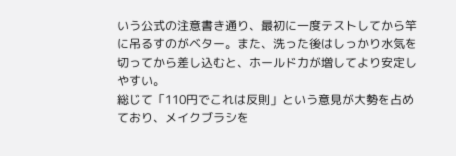いう公式の注意書き通り、最初に一度テストしてから竿に吊るすのがベター。また、洗った後はしっかり水気を切ってから差し込むと、ホールド力が増してより安定しやすい。
総じて「110円でこれは反則」という意見が大勢を占めており、メイクブラシを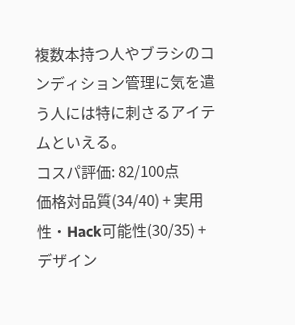複数本持つ人やブラシのコンディション管理に気を遣う人には特に刺さるアイテムといえる。
コスパ評価: 82/100点
価格対品質(34/40) + 実用性・Hack可能性(30/35) + デザイン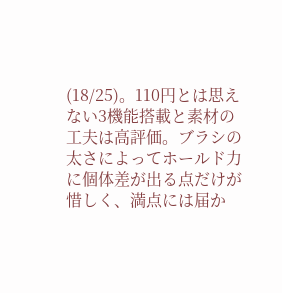(18/25)。110円とは思えない3機能搭載と素材の工夫は高評価。ブラシの太さによってホールド力に個体差が出る点だけが惜しく、満点には届か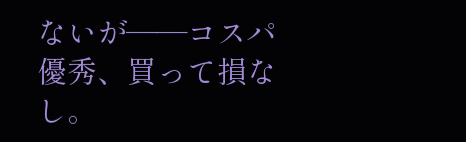ないが——コスパ優秀、買って損なし。